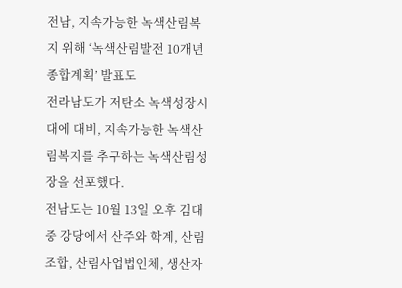전남, 지속가능한 녹색산림복지 위해 ‘녹색산림발전 10개년 종합계획’ 발표도
전라남도가 저탄소 녹색성장시대에 대비, 지속가능한 녹색산림복지를 추구하는 녹색산림성장을 선포했다.
전남도는 10월 13일 오후 김대중 강당에서 산주와 학계, 산림조합, 산림사업법인체, 생산자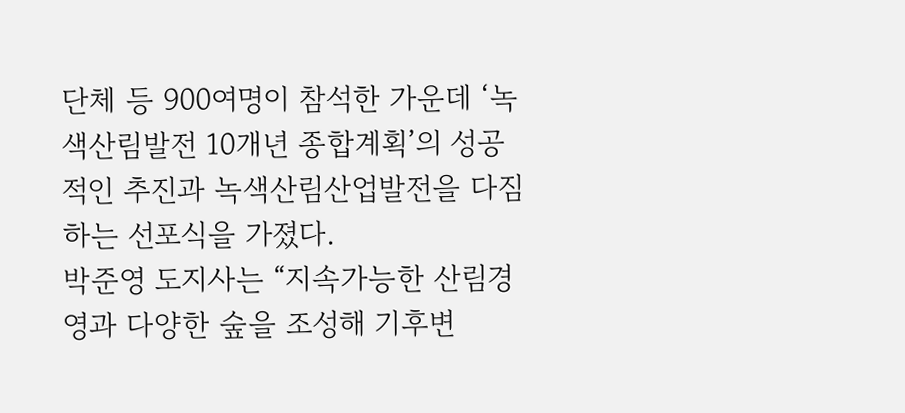단체 등 900여명이 참석한 가운데 ‘녹색산림발전 10개년 종합계획’의 성공적인 추진과 녹색산림산업발전을 다짐하는 선포식을 가졌다.
박준영 도지사는 “지속가능한 산림경영과 다양한 숲을 조성해 기후변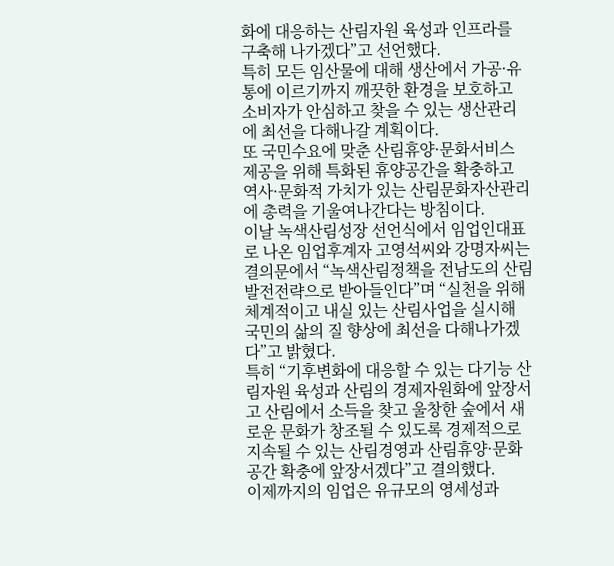화에 대응하는 산림자원 육성과 인프라를 구축해 나가겠다”고 선언했다.
특히 모든 임산물에 대해 생산에서 가공·유통에 이르기까지 깨끗한 환경을 보호하고 소비자가 안심하고 찾을 수 있는 생산관리에 최선을 다해나갈 계획이다.
또 국민수요에 맞춘 산림휴양·문화서비스 제공을 위해 특화된 휴양공간을 확충하고 역사·문화적 가치가 있는 산림문화자산관리에 총력을 기울여나간다는 방침이다.
이날 녹색산림성장 선언식에서 임업인대표로 나온 임업후계자 고영석씨와 강명자씨는 결의문에서 “녹색산림정책을 전남도의 산림발전전략으로 받아들인다”며 “실천을 위해 체계적이고 내실 있는 산림사업을 실시해 국민의 삶의 질 향상에 최선을 다해나가겠다”고 밝혔다.
특히 “기후변화에 대응할 수 있는 다기능 산림자원 육성과 산림의 경제자원화에 앞장서고 산림에서 소득을 찾고 울창한 숲에서 새로운 문화가 창조될 수 있도록 경제적으로 지속될 수 있는 산림경영과 산림휴양·문화공간 확충에 앞장서겠다”고 결의했다.
이제까지의 임업은 유규모의 영세성과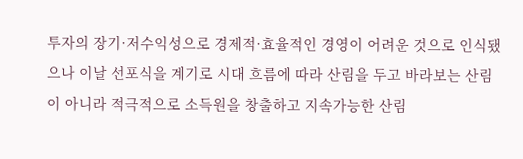투자의 장기·저수익성으로 경제적·효율적인 경영이 어려운 것으로 인식됐으나 이날 선포식을 계기로 시대 흐름에 따라 산림을 두고 바라보는 산림이 아니라 적극적으로 소득원을 창출하고 지속가능한 산림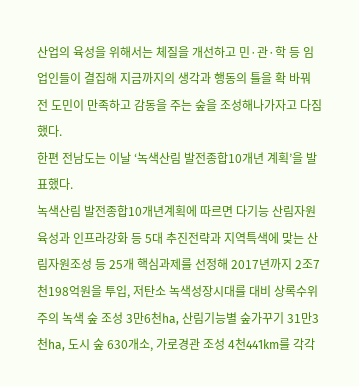산업의 육성을 위해서는 체질을 개선하고 민·관·학 등 임업인들이 결집해 지금까지의 생각과 행동의 틀을 확 바꿔 전 도민이 만족하고 감동을 주는 숲을 조성해나가자고 다짐했다.
한편 전남도는 이날 ‘녹색산림 발전종합10개년 계획’을 발표했다.
녹색산림 발전종합10개년계획에 따르면 다기능 산림자원육성과 인프라강화 등 5대 추진전략과 지역특색에 맞는 산림자원조성 등 25개 핵심과제를 선정해 2017년까지 2조7천198억원을 투입, 저탄소 녹색성장시대를 대비 상록수위주의 녹색 숲 조성 3만6천ha, 산림기능별 숲가꾸기 31만3천ha, 도시 숲 630개소, 가로경관 조성 4천441km를 각각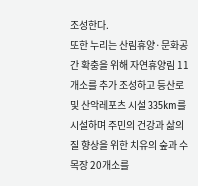조성한다.
또한 누리는 산림휴양·문화공간 확충을 위해 자연휴양림 11개소를 추가 조성하고 등산로 및 산악레포츠 시설 335km를 시설하며 주민의 건강과 삶의 질 향상을 위한 치유의 숲과 수목장 20개소를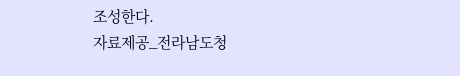조성한다.
자료제공_전라남도청